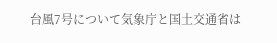台風7号について気象庁と国土交通省は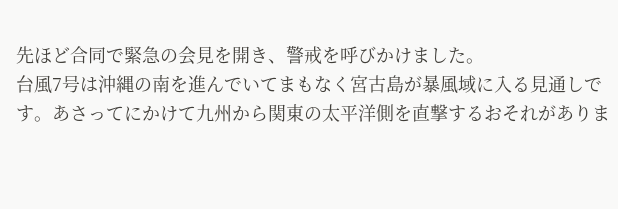先ほど合同で緊急の会見を開き、警戒を呼びかけました。
台風7号は沖縄の南を進んでいてまもなく宮古島が暴風域に入る見通しです。あさってにかけて九州から関東の太平洋側を直撃するおそれがありま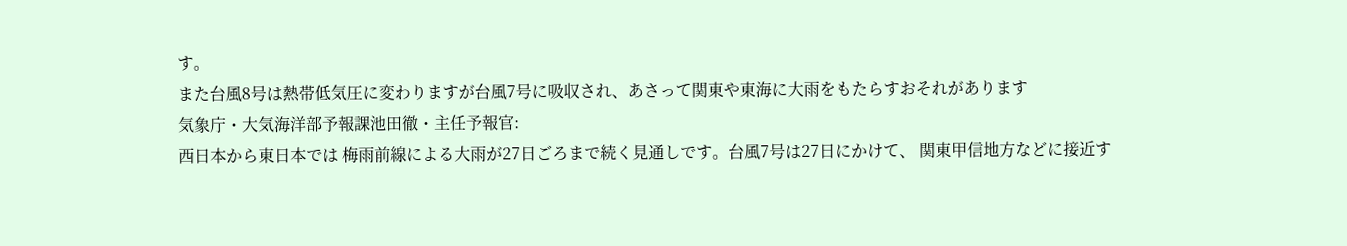す。
また台風8号は熱帯低気圧に変わりますが台風7号に吸収され、あさって関東や東海に大雨をもたらすおそれがあります
気象庁・大気海洋部予報課池田徹・主任予報官:
西日本から東日本では 梅雨前線による大雨が27日ごろまで続く見通しです。台風7号は27日にかけて、 関東甲信地方などに接近す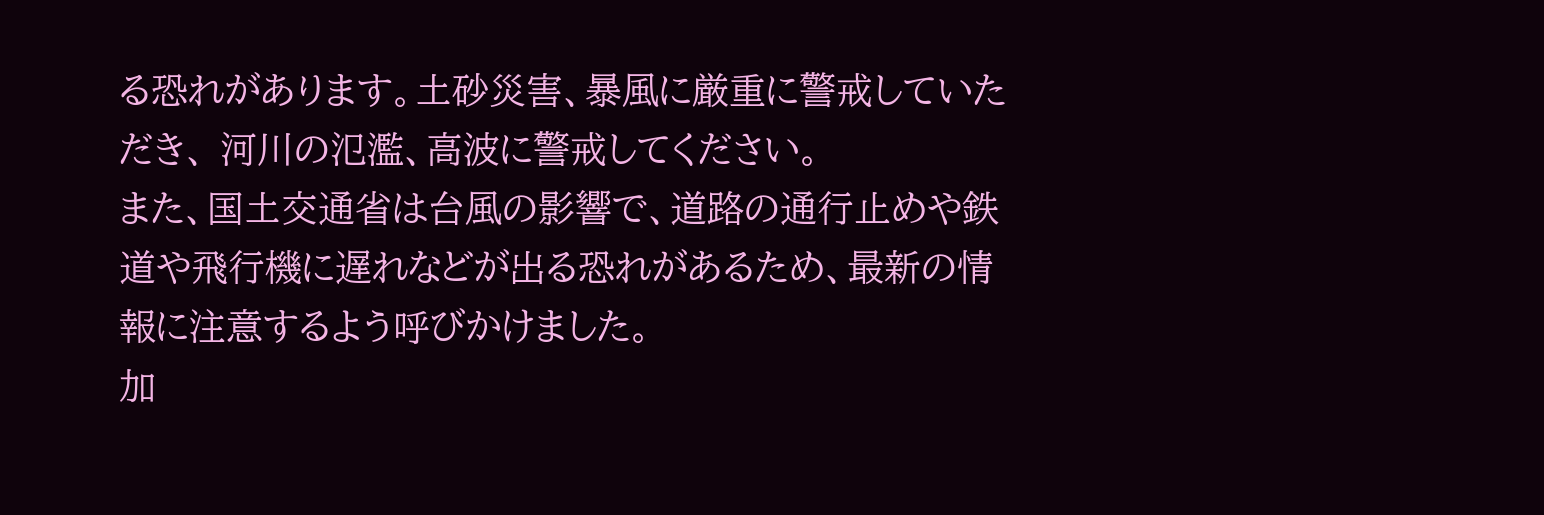る恐れがあります。土砂災害、暴風に厳重に警戒していただき、 河川の氾濫、高波に警戒してください。
また、国土交通省は台風の影響で、道路の通行止めや鉄道や飛行機に遅れなどが出る恐れがあるため、最新の情報に注意するよう呼びかけました。
加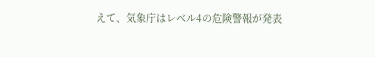えて、気象庁はレベル4の危険警報が発表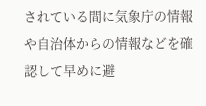されている間に気象庁の情報や自治体からの情報などを確認して早めに避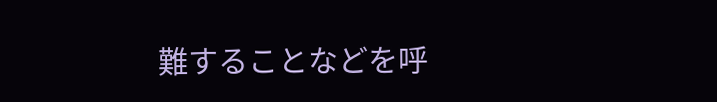難することなどを呼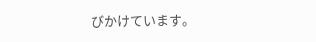びかけています。